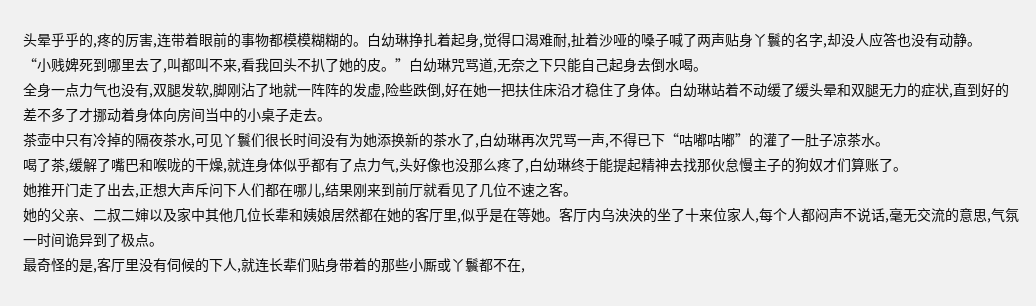头晕乎乎的,疼的厉害,连带着眼前的事物都模模糊糊的。白幼琳挣扎着起身,觉得口渴难耐,扯着沙哑的嗓子喊了两声贴身丫鬟的名字,却没人应答也没有动静。
“小贱婢死到哪里去了,叫都叫不来,看我回头不扒了她的皮。”白幼琳咒骂道,无奈之下只能自己起身去倒水喝。
全身一点力气也没有,双腿发软,脚刚沾了地就一阵阵的发虚,险些跌倒,好在她一把扶住床沿才稳住了身体。白幼琳站着不动缓了缓头晕和双腿无力的症状,直到好的差不多了才挪动着身体向房间当中的小桌子走去。
茶壶中只有冷掉的隔夜茶水,可见丫鬟们很长时间没有为她添换新的茶水了,白幼琳再次咒骂一声,不得已下“咕嘟咕嘟”的灌了一肚子凉茶水。
喝了茶,缓解了嘴巴和喉咙的干燥,就连身体似乎都有了点力气,头好像也没那么疼了,白幼琳终于能提起精神去找那伙怠慢主子的狗奴才们算账了。
她推开门走了出去,正想大声斥问下人们都在哪儿,结果刚来到前厅就看见了几位不速之客。
她的父亲、二叔二婶以及家中其他几位长辈和姨娘居然都在她的客厅里,似乎是在等她。客厅内乌泱泱的坐了十来位家人,每个人都闷声不说话,毫无交流的意思,气氛一时间诡异到了极点。
最奇怪的是,客厅里没有伺候的下人,就连长辈们贴身带着的那些小厮或丫鬟都不在,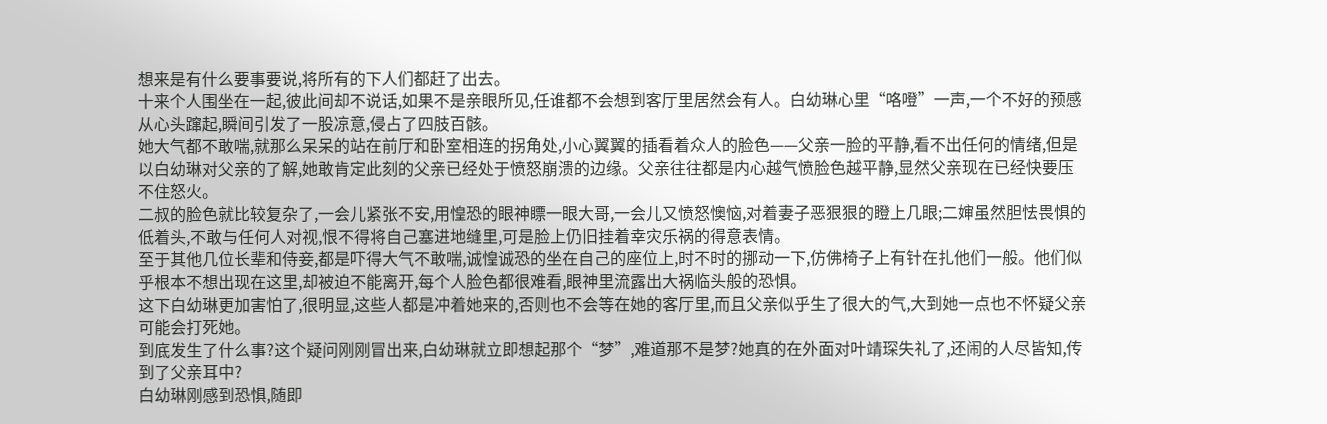想来是有什么要事要说,将所有的下人们都赶了出去。
十来个人围坐在一起,彼此间却不说话,如果不是亲眼所见,任谁都不会想到客厅里居然会有人。白幼琳心里“咯噔”一声,一个不好的预感从心头蹿起,瞬间引发了一股凉意,侵占了四肢百骸。
她大气都不敢喘,就那么呆呆的站在前厅和卧室相连的拐角处,小心翼翼的插看着众人的脸色——父亲一脸的平静,看不出任何的情绪,但是以白幼琳对父亲的了解,她敢肯定此刻的父亲已经处于愤怒崩溃的边缘。父亲往往都是内心越气愤脸色越平静,显然父亲现在已经快要压不住怒火。
二叔的脸色就比较复杂了,一会儿紧张不安,用惶恐的眼神瞟一眼大哥,一会儿又愤怒懊恼,对着妻子恶狠狠的瞪上几眼;二婶虽然胆怯畏惧的低着头,不敢与任何人对视,恨不得将自己塞进地缝里,可是脸上仍旧挂着幸灾乐祸的得意表情。
至于其他几位长辈和侍妾,都是吓得大气不敢喘,诚惶诚恐的坐在自己的座位上,时不时的挪动一下,仿佛椅子上有针在扎他们一般。他们似乎根本不想出现在这里,却被迫不能离开,每个人脸色都很难看,眼神里流露出大祸临头般的恐惧。
这下白幼琳更加害怕了,很明显,这些人都是冲着她来的,否则也不会等在她的客厅里,而且父亲似乎生了很大的气,大到她一点也不怀疑父亲可能会打死她。
到底发生了什么事?这个疑问刚刚冒出来,白幼琳就立即想起那个“梦”,难道那不是梦?她真的在外面对叶靖琛失礼了,还闹的人尽皆知,传到了父亲耳中?
白幼琳刚感到恐惧,随即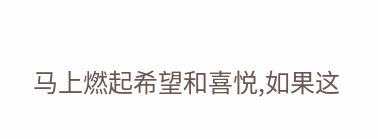马上燃起希望和喜悦,如果这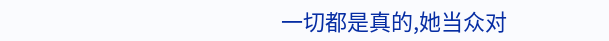一切都是真的,她当众对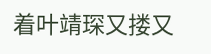着叶靖琛又搂又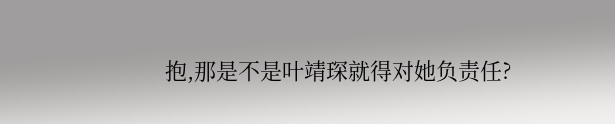抱,那是不是叶靖琛就得对她负责任?